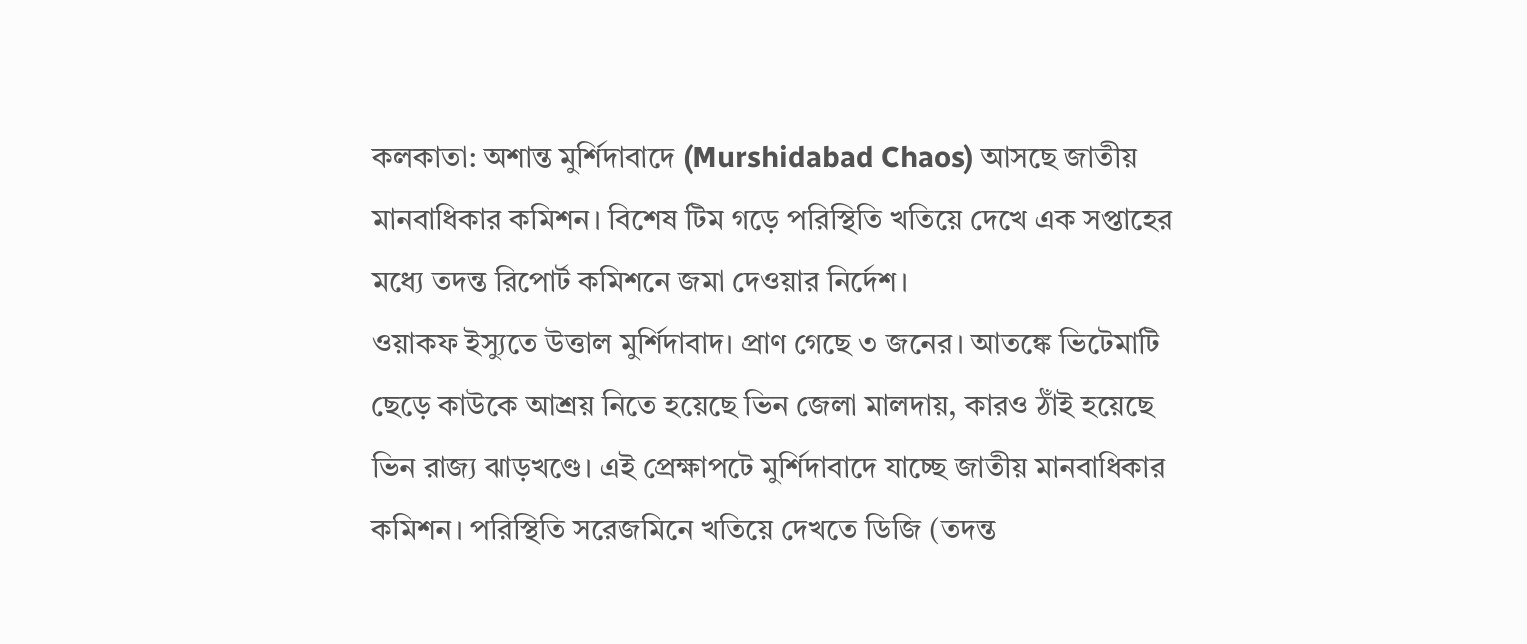কলকাতা: অশান্ত মুর্শিদাবাদে (Murshidabad Chaos) আসছে জাতীয় মানবাধিকার কমিশন। বিশেষ টিম গড়ে পরিস্থিতি খতিয়ে দেখে এক সপ্তাহের মধ্যে তদন্ত রিপোর্ট কমিশনে জমা দেওয়ার নির্দেশ।
ওয়াকফ ইস্যুতে উত্তাল মুর্শিদাবাদ। প্রাণ গেছে ৩ জনের। আতঙ্কে ভিটেমাটি ছেড়ে কাউকে আশ্রয় নিতে হয়েছে ভিন জেলা মালদায়, কারও ঠাঁই হয়েছে ভিন রাজ্য ঝাড়খণ্ডে। এই প্রেক্ষাপটে মুর্শিদাবাদে যাচ্ছে জাতীয় মানবাধিকার কমিশন। পরিস্থিতি সরেজমিনে খতিয়ে দেখতে ডিজি (তদন্ত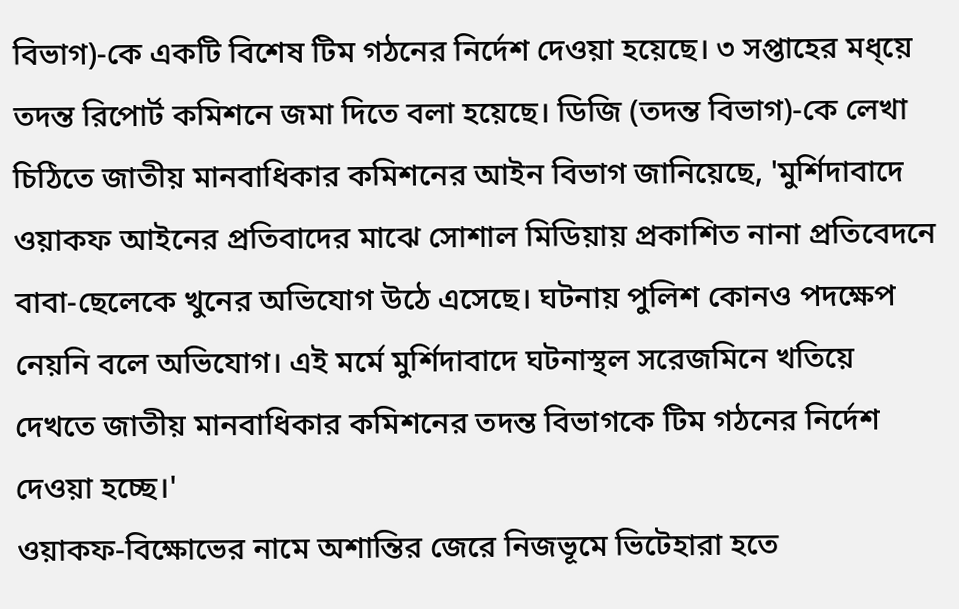বিভাগ)-কে একটি বিশেষ টিম গঠনের নির্দেশ দেওয়া হয়েছে। ৩ সপ্তাহের মধ্য়ে তদন্ত রিপোর্ট কমিশনে জমা দিতে বলা হয়েছে। ডিজি (তদন্ত বিভাগ)-কে লেখা চিঠিতে জাতীয় মানবাধিকার কমিশনের আইন বিভাগ জানিয়েছে, 'মুর্শিদাবাদে ওয়াকফ আইনের প্রতিবাদের মাঝে সোশাল মিডিয়ায় প্রকাশিত নানা প্রতিবেদনে বাবা-ছেলেকে খুনের অভিযোগ উঠে এসেছে। ঘটনায় পুলিশ কোনও পদক্ষেপ নেয়নি বলে অভিযোগ। এই মর্মে মুর্শিদাবাদে ঘটনাস্থল সরেজমিনে খতিয়ে দেখতে জাতীয় মানবাধিকার কমিশনের তদন্ত বিভাগকে টিম গঠনের নির্দেশ দেওয়া হচ্ছে।'
ওয়াকফ-বিক্ষোভের নামে অশান্তির জেরে নিজভূমে ভিটেহারা হতে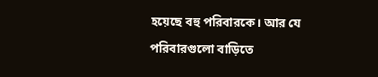হয়েছে বহু পরিবারকে। আর যে পরিবারগুলো বাড়িতে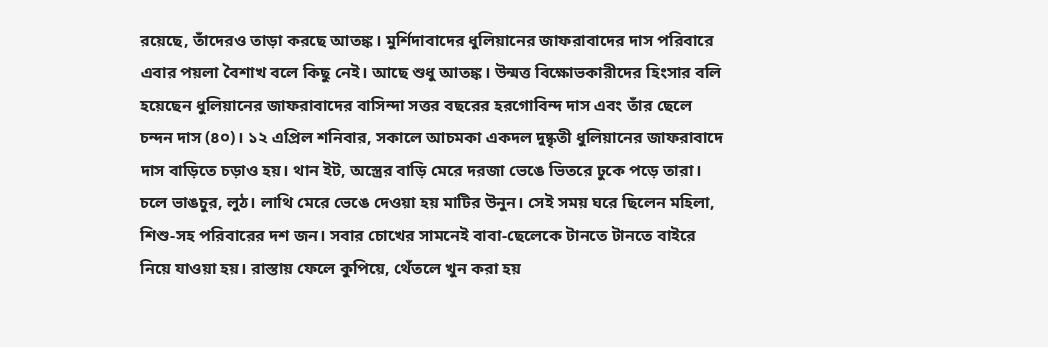রয়েছে, তাঁদেরও তাড়া করছে আতঙ্ক। মুর্শিদাবাদের ধুলিয়ানের জাফরাবাদের দাস পরিবারে এবার পয়লা বৈশাখ বলে কিছু নেই। আছে শুধু আতঙ্ক। উন্মত্ত বিক্ষোভকারীদের হিংসার বলি হয়েছেন ধুলিয়ানের জাফরাবাদের বাসিন্দা সত্তর বছরের হরগোবিন্দ দাস এবং তাঁর ছেলে চন্দন দাস (৪০)। ১২ এপ্রিল শনিবার, সকালে আচমকা একদল দুষ্কৃতী ধুলিয়ানের জাফরাবাদে দাস বাড়িতে চড়াও হয়। থান ইট, অস্ত্রের বাড়ি মেরে দরজা ভেঙে ভিতরে ঢুকে পড়ে তারা। চলে ভাঙচুর, লুঠ। লাথি মেরে ভেঙে দেওয়া হয় মাটির উনুন। সেই সময় ঘরে ছিলেন মহিলা, শিশু-সহ পরিবারের দশ জন। সবার চোখের সামনেই বাবা-ছেলেকে টানতে টানতে বাইরে নিয়ে যাওয়া হয়। রাস্তায় ফেলে কুপিয়ে, থেঁতলে খুন করা হয়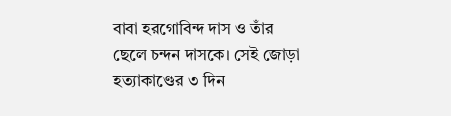বাবা হরগোবিন্দ দাস ও তাঁর ছেলে চন্দন দাসকে। সেই জোড়া হত্যাকাণ্ডের ৩ দিন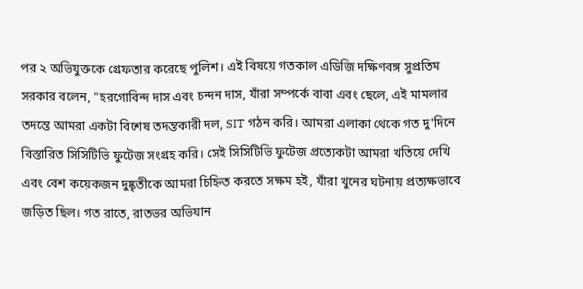পর ২ অভিযুক্তকে গ্রেফতার করেছে পুলিশ। এই বিষয়ে গতকাল এডিজি দক্ষিণবঙ্গ সুপ্রতিম সরকার বলেন, "হরগোবিন্দ দাস এবং চন্দন দাস, যাঁরা সম্পর্কে বাবা এবং ছেলে, এই মামলার তদন্তে আমরা একটা বিশেষ তদন্তকারী দল, SIT গঠন করি। আমরা এলাকা থেকে গত দু'দিনে বিস্তারিত সিসিটিভি ফুটেজ সংগ্রহ করি। সেই সিসিটিভি ফুটেজ প্রত্যেকটা আমরা খতিয়ে দেখি এবং বেশ কয়েকজন দুষ্কৃতীকে আমরা চিহ্নিত করতে সক্ষম হই, যাঁরা খুনের ঘটনায় প্রত্যক্ষভাবে জড়িত ছিল। গত রাতে, রাতভর অভিযান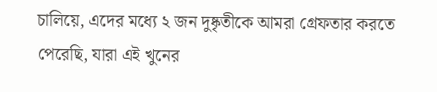চালিয়ে, এদের মধ্যে ২ জন দুষ্কৃতীকে আমরা গ্রেফতার করতে পেরেছি, যারা এই খুনের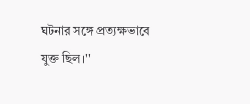ঘটনার সঙ্গে প্রত্যক্ষভাবে যুক্ত ছিল।''